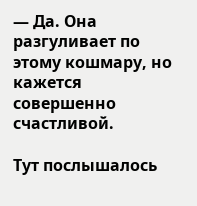— Да. Она разгуливает по этому кошмару, но кажется совершенно счастливой.

Тут послышалось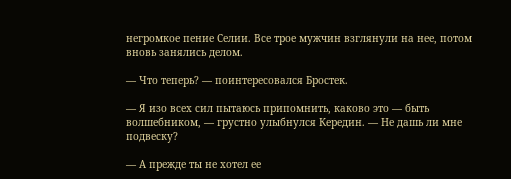негромкое пение Селии. Все трое мужчин взглянули на нее, потом вновь занялись делом.

— Что теперь? — поинтересовался Бростек.

— Я изо всех сил пытаюсь припомнить, каково это — быть волшебником, — грустно улыбнулся Кередин. — Не дашь ли мне подвеску?

— А прежде ты не хотел ее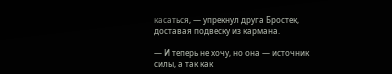касаться, — упрекнул друга Бростек, доставая подвеску из кармана.

— И теперь не хочу, но она — источник силы, а так как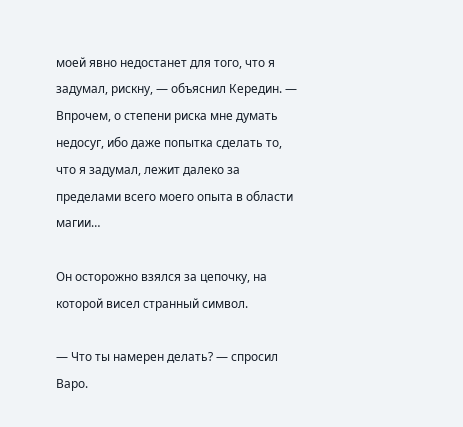моей явно недостанет для того, что я задумал, рискну, — объяснил Кередин. — Впрочем, о степени риска мне думать недосуг, ибо даже попытка сделать то, что я задумал, лежит далеко за пределами всего моего опыта в области магии…

Он осторожно взялся за цепочку, на которой висел странный символ.

— Что ты намерен делать? — спросил Варо.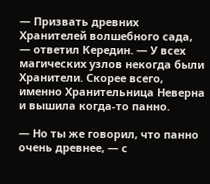— Призвать древних Хранителей волшебного сада, — ответил Кередин. — У всех магических узлов некогда были Хранители. Скорее всего, именно Хранительница Неверна и вышила когда-то панно.

— Но ты же говорил, что панно очень древнее, — с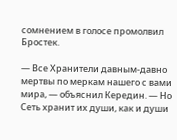сомнением в голосе промолвил Бростек.

— Все Хранители давным-давно мертвы по меркам нашего с вами мира, — объяснил Кередин. — Но Сеть хранит их души, как и души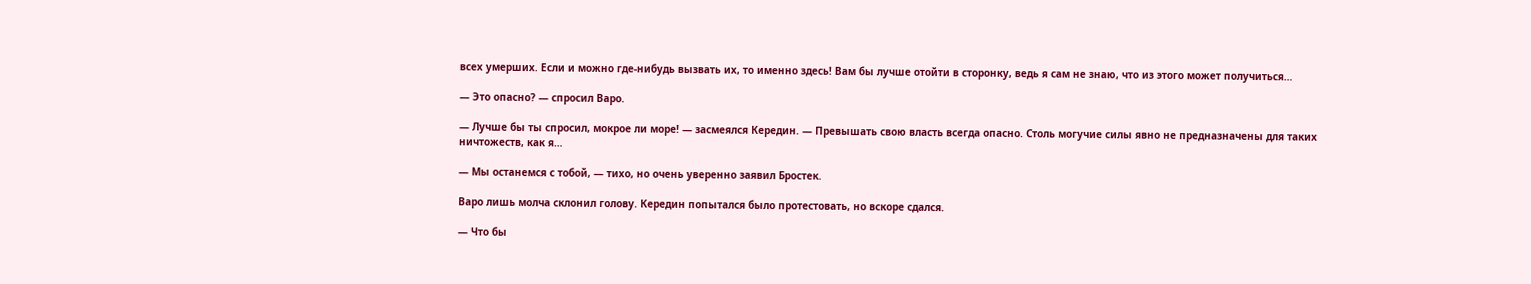всех умерших. Если и можно где-нибудь вызвать их, то именно здесь! Вам бы лучше отойти в сторонку, ведь я сам не знаю, что из этого может получиться…

— Это опасно? — спросил Варо.

— Лучше бы ты спросил, мокрое ли море! — засмеялся Кередин. — Превышать свою власть всегда опасно. Столь могучие силы явно не предназначены для таких ничтожеств, как я…

— Мы останемся с тобой, — тихо, но очень уверенно заявил Бростек.

Варо лишь молча склонил голову. Кередин попытался было протестовать, но вскоре сдался.

— Что бы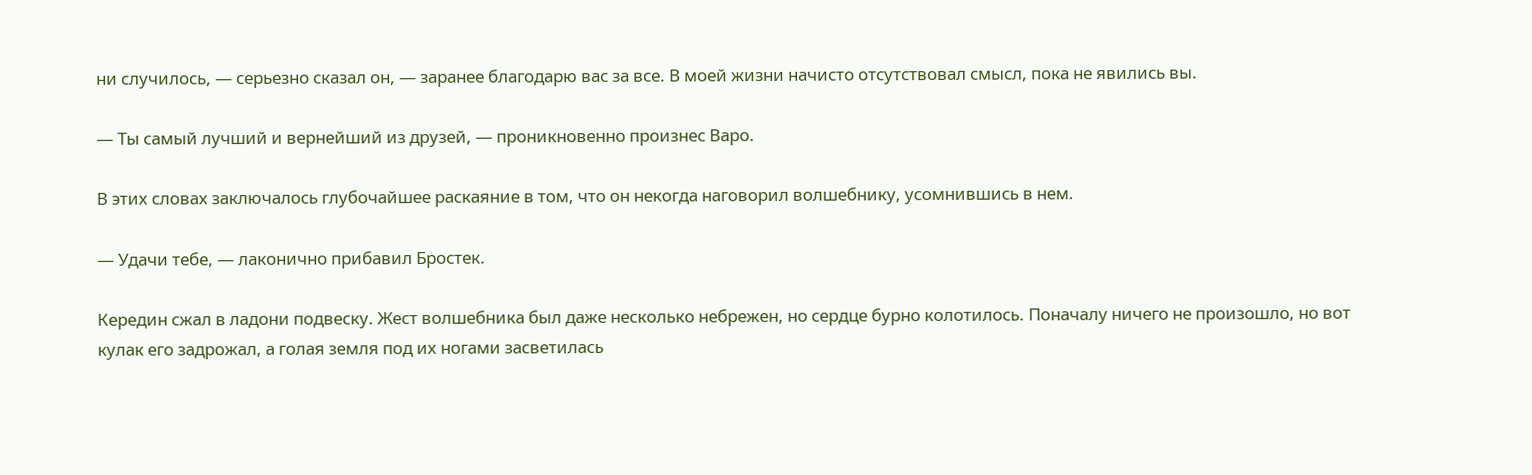ни случилось, — серьезно сказал он, — заранее благодарю вас за все. В моей жизни начисто отсутствовал смысл, пока не явились вы.

— Ты самый лучший и вернейший из друзей, — проникновенно произнес Варо.

В этих словах заключалось глубочайшее раскаяние в том, что он некогда наговорил волшебнику, усомнившись в нем.

— Удачи тебе, — лаконично прибавил Бростек.

Кередин сжал в ладони подвеску. Жест волшебника был даже несколько небрежен, но сердце бурно колотилось. Поначалу ничего не произошло, но вот кулак его задрожал, а голая земля под их ногами засветилась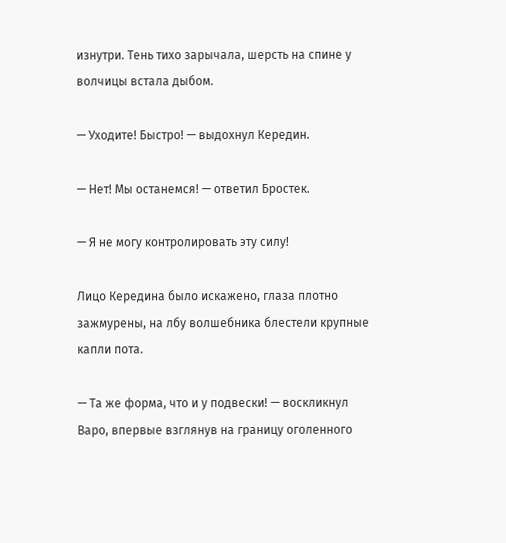изнутри. Тень тихо зарычала, шерсть на спине у волчицы встала дыбом.

— Уходите! Быстро! — выдохнул Кередин.

— Нет! Мы останемся! — ответил Бростек.

— Я не могу контролировать эту силу!

Лицо Кередина было искажено, глаза плотно зажмурены, на лбу волшебника блестели крупные капли пота.

— Та же форма, что и у подвески! — воскликнул Варо, впервые взглянув на границу оголенного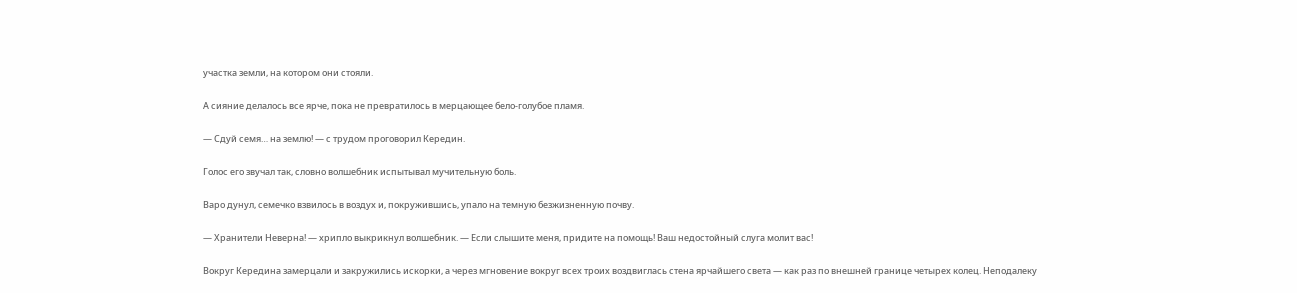участка земли, на котором они стояли.

А сияние делалось все ярче, пока не превратилось в мерцающее бело-голубое пламя.

— Сдуй семя… на землю! — с трудом проговорил Кередин.

Голос его звучал так, словно волшебник испытывал мучительную боль.

Варо дунул, семечко взвилось в воздух и, покружившись, упало на темную безжизненную почву.

— Хранители Неверна! — хрипло выкрикнул волшебник. — Если слышите меня, придите на помощь! Ваш недостойный слуга молит вас!

Вокруг Кередина замерцали и закружились искорки, а через мгновение вокруг всех троих воздвиглась стена ярчайшего света — как раз по внешней границе четырех колец. Неподалеку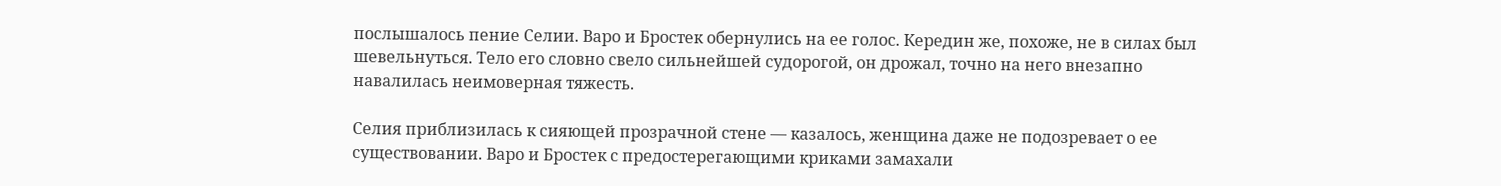послышалось пение Селии. Варо и Бростек обернулись на ее голос. Кередин же, похоже, не в силах был шевельнуться. Тело его словно свело сильнейшей судорогой, он дрожал, точно на него внезапно навалилась неимоверная тяжесть.

Селия приблизилась к сияющей прозрачной стене — казалось, женщина даже не подозревает о ее существовании. Варо и Бростек с предостерегающими криками замахали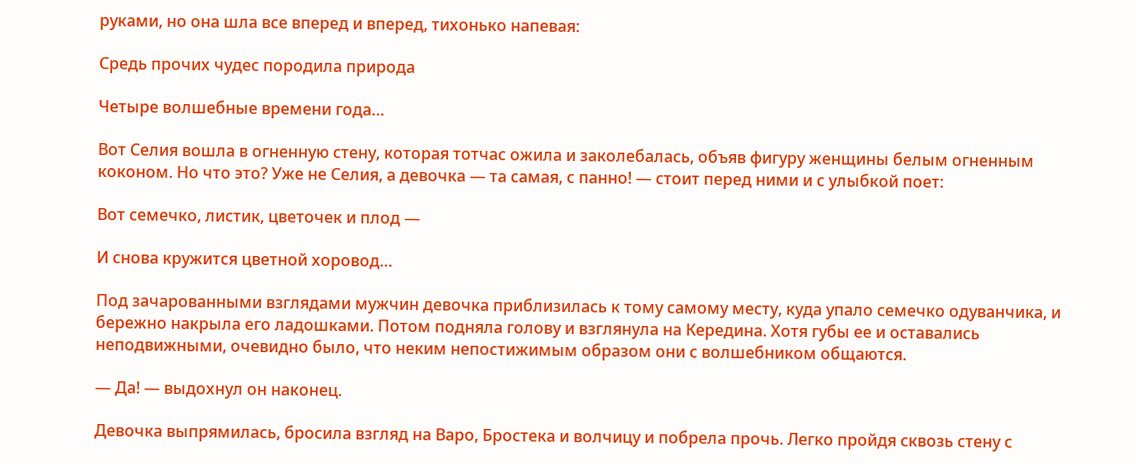руками, но она шла все вперед и вперед, тихонько напевая:

Средь прочих чудес породила природа

Четыре волшебные времени года…

Вот Селия вошла в огненную стену, которая тотчас ожила и заколебалась, объяв фигуру женщины белым огненным коконом. Но что это? Уже не Селия, а девочка — та самая, с панно! — стоит перед ними и с улыбкой поет:

Вот семечко, листик, цветочек и плод —

И снова кружится цветной хоровод…

Под зачарованными взглядами мужчин девочка приблизилась к тому самому месту, куда упало семечко одуванчика, и бережно накрыла его ладошками. Потом подняла голову и взглянула на Кередина. Хотя губы ее и оставались неподвижными, очевидно было, что неким непостижимым образом они с волшебником общаются.

— Да! — выдохнул он наконец.

Девочка выпрямилась, бросила взгляд на Варо, Бростека и волчицу и побрела прочь. Легко пройдя сквозь стену с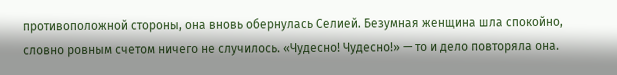противоположной стороны, она вновь обернулась Селией. Безумная женщина шла спокойно, словно ровным счетом ничего не случилось. «Чудесно! Чудесно!» — то и дело повторяла она.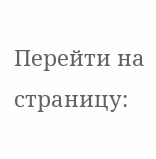Перейти на страницу: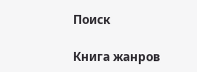Поиск

Книга жанров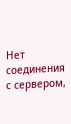Нет соединения с сервером,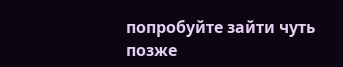попробуйте зайти чуть позже